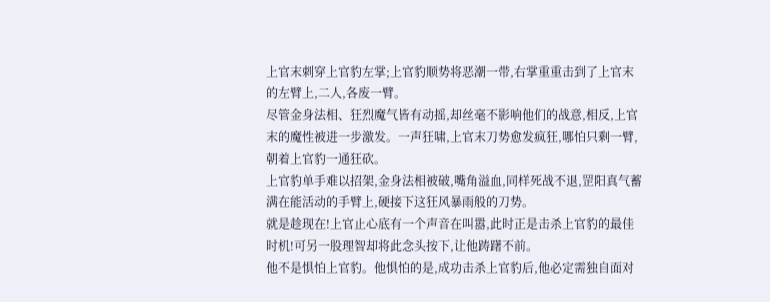上官末刺穿上官豹左掌;上官豹顺势将恶潮一带,右掌重重击到了上官末的左臂上,二人,各废一臂。
尽管金身法相、狂烈魔气皆有动摇,却丝毫不影响他们的战意,相反,上官末的魔性被进一步激发。一声狂啸,上官末刀势愈发疯狂,哪怕只剩一臂,朝着上官豹一通狂砍。
上官豹单手难以招架,金身法相被破,嘴角溢血,同样死战不退,罡阳真气蓄满在能活动的手臂上,硬接下这狂风暴雨般的刀势。
就是趁现在!上官止心底有一个声音在叫嚣,此时正是击杀上官豹的最佳时机!可另一股理智却将此念头按下,让他踌躇不前。
他不是惧怕上官豹。他惧怕的是,成功击杀上官豹后,他必定需独自面对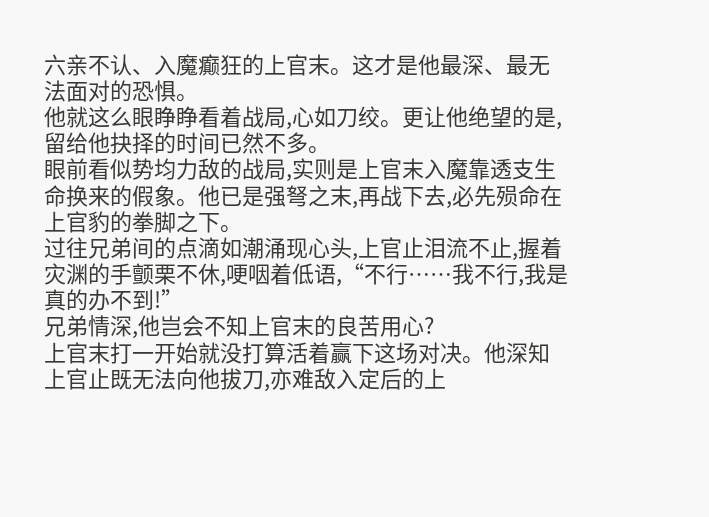六亲不认、入魔癫狂的上官末。这才是他最深、最无法面对的恐惧。
他就这么眼睁睁看着战局,心如刀绞。更让他绝望的是,留给他抉择的时间已然不多。
眼前看似势均力敌的战局,实则是上官末入魔靠透支生命换来的假象。他已是强弩之末,再战下去,必先殒命在上官豹的拳脚之下。
过往兄弟间的点滴如潮涌现心头,上官止泪流不止,握着灾渊的手颤栗不休,哽咽着低语,“不行……我不行,我是真的办不到!”
兄弟情深,他岂会不知上官末的良苦用心?
上官末打一开始就没打算活着赢下这场对决。他深知上官止既无法向他拔刀,亦难敌入定后的上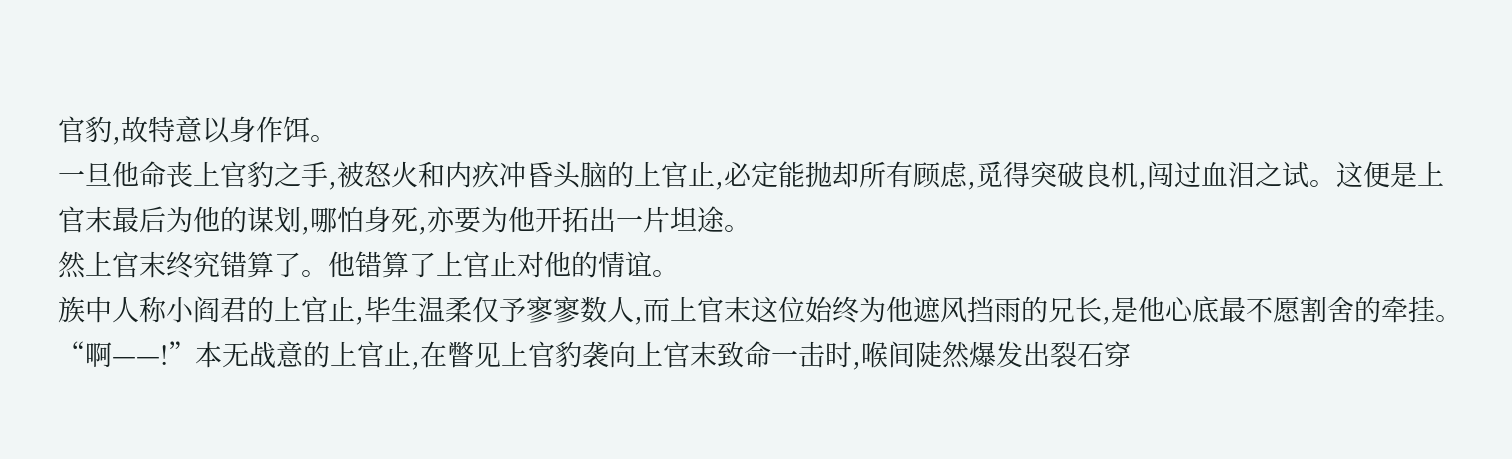官豹,故特意以身作饵。
一旦他命丧上官豹之手,被怒火和内疚冲昏头脑的上官止,必定能抛却所有顾虑,觅得突破良机,闯过血泪之试。这便是上官末最后为他的谋划,哪怕身死,亦要为他开拓出一片坦途。
然上官末终究错算了。他错算了上官止对他的情谊。
族中人称小阎君的上官止,毕生温柔仅予寥寥数人,而上官末这位始终为他遮风挡雨的兄长,是他心底最不愿割舍的牵挂。
“啊——!”本无战意的上官止,在瞥见上官豹袭向上官末致命一击时,喉间陡然爆发出裂石穿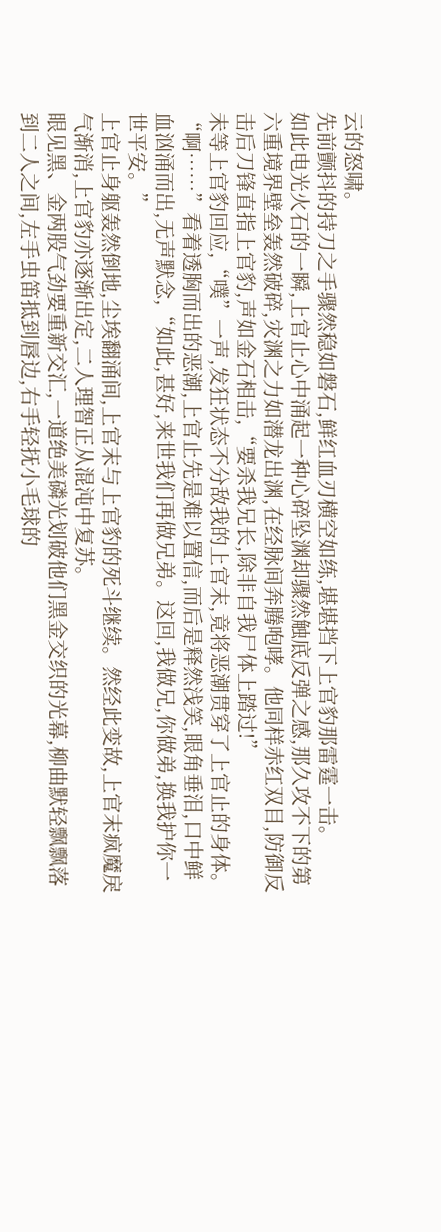云的怒啸。
先前颤抖的持刀之手骤然稳如磐石,鲜红血刃横空如练,堪堪挡下上官豹那雷霆一击。
如此电光火石的一瞬,上官止心中涌起一种心碎坠渊却骤然触底反弹之感,那久攻不下的第六重境界壁垒轰然破碎,灾渊之力如潜龙出渊,在经脉间奔腾咆哮。他同样赤红双目,防御反击后刀锋直指上官豹,声如金石相击,“要杀我兄长,除非自我尸体上踏过!”
未等上官豹回应,“噗”一声,发狂状态不分敌我的上官末,竟将恶潮贯穿了上官止的身体。
“啊……”看着透胸而出的恶潮,上官止先是难以置信,而后是释然浅笑,眼角垂泪,口中鲜血汹涌而出,无声默念,“如此,甚好,来世我们再做兄弟。这回,我做兄,你做弟,换我护你一世平安。”
上官止身躯轰然倒地,尘埃翻涌间,上官末与上官豹的死斗继续。然经此变故,上官末疯魔戾气渐消,上官豹亦逐渐出定,二人理智正从混沌中复苏。
眼见黑、金两股气劲要重新交汇,一道绝美磷光划破他们黑金交织的光幕,柳曲默轻飘飘落到二人之间,左手虫笛抵到唇边,右手轻抚小毛球的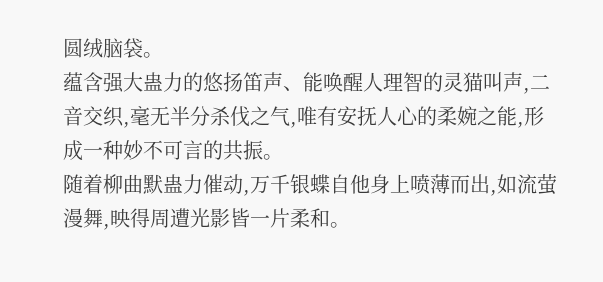圆绒脑袋。
蕴含强大蛊力的悠扬笛声、能唤醒人理智的灵猫叫声,二音交织,毫无半分杀伐之气,唯有安抚人心的柔婉之能,形成一种妙不可言的共振。
随着柳曲默蛊力催动,万千银蝶自他身上喷薄而出,如流萤漫舞,映得周遭光影皆一片柔和。